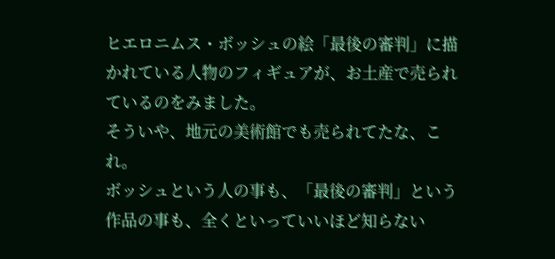ヒエロニムス・ボッシュの絵「最後の審判」に描かれている人物のフィギュアが、お土産で売られているのをみました。
そういや、地元の美術館でも売られてたな、これ。
ボッシュという人の事も、「最後の審判」という作品の事も、全くといっていいほど知らない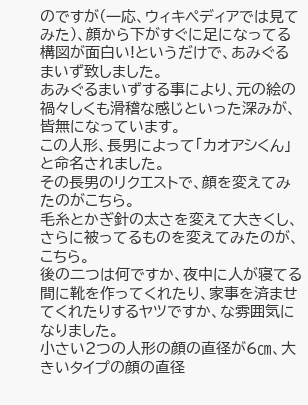のですが(一応、ウィキペディアでは見てみた)、顔から下がすぐに足になってる構図が面白い!というだけで、あみぐるまいず致しました。
あみぐるまいずする事により、元の絵の禍々しくも滑稽な感じといった深みが、皆無になっています。
この人形、長男によって「カオアシくん」と命名されました。
その長男のリクエストで、顔を変えてみたのがこちら。
毛糸とかぎ針の太さを変えて大きくし、さらに被ってるものを変えてみたのが、こちら。
後の二つは何ですか、夜中に人が寝てる間に靴を作ってくれたり、家事を済ませてくれたりするヤツですか、な雰囲気になりました。
小さい2つの人形の顔の直径が6㎝、大きいタイプの顔の直径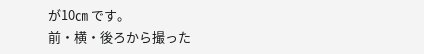が10㎝ です。
前・横・後ろから撮った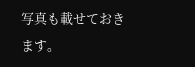写真も載せておきます。